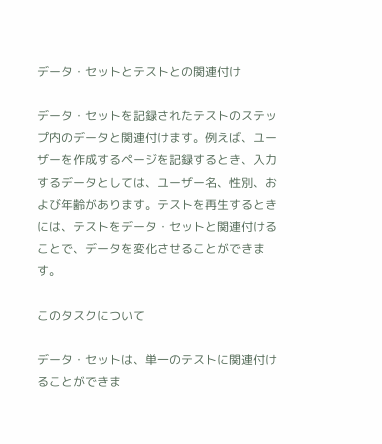データ・セットとテストとの関連付け

データ・セットを記録されたテストのステップ内のデータと関連付けます。例えば、ユーザーを作成するページを記録するとき、入力するデータとしては、ユーザー名、性別、および年齢があります。テストを再生するときには、テストをデータ・セットと関連付けることで、データを変化させることができます。

このタスクについて

データ・セットは、単一のテストに関連付けることができま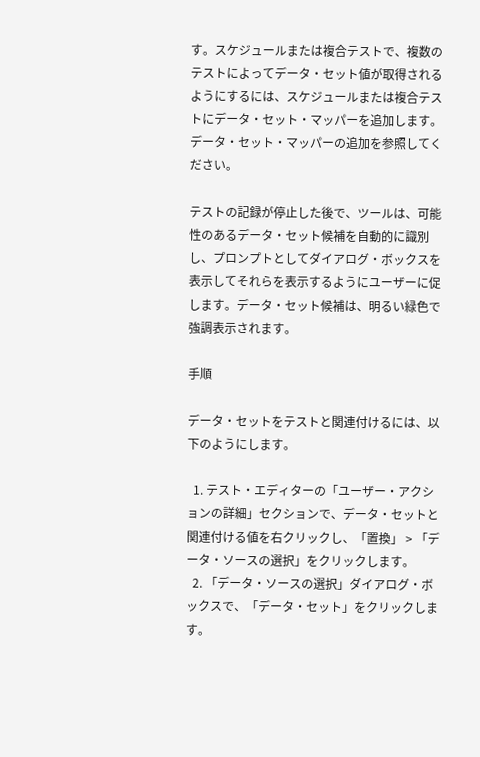す。スケジュールまたは複合テストで、複数のテストによってデータ・セット値が取得されるようにするには、スケジュールまたは複合テストにデータ・セット・マッパーを追加します。データ・セット・マッパーの追加を参照してください。

テストの記録が停止した後で、ツールは、可能性のあるデータ・セット候補を自動的に識別し、プロンプトとしてダイアログ・ボックスを表示してそれらを表示するようにユーザーに促します。データ・セット候補は、明るい緑色で強調表示されます。

手順

データ・セットをテストと関連付けるには、以下のようにします。

  1. テスト・エディターの「ユーザー・アクションの詳細」セクションで、データ・セットと関連付ける値を右クリックし、「置換」 > 「データ・ソースの選択」をクリックします。
  2. 「データ・ソースの選択」ダイアログ・ボックスで、「データ・セット」をクリックします。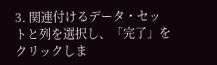3. 関連付けるデータ・セットと列を選択し、「完了」をクリックしま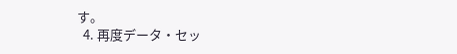す。
  4. 再度データ・セッ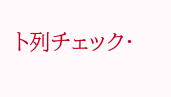ト列チェック・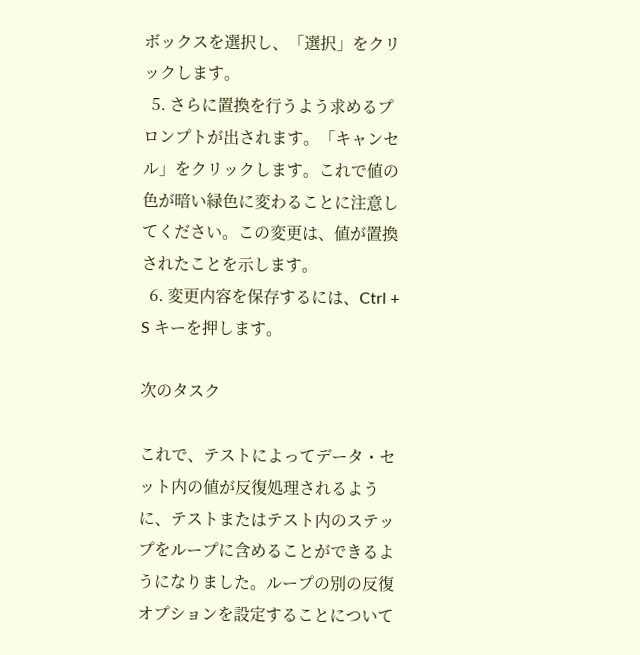ボックスを選択し、「選択」をクリックします。
  5. さらに置換を行うよう求めるプロンプトが出されます。「キャンセル」をクリックします。これで値の色が暗い緑色に変わることに注意してください。この変更は、値が置換されたことを示します。
  6. 変更内容を保存するには、Ctrl + S キーを押します。

次のタスク

これで、テストによってデータ・セット内の値が反復処理されるように、テストまたはテスト内のステップをループに含めることができるようになりました。ループの別の反復オプションを設定することについて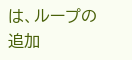は、ループの追加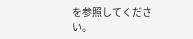を参照してください。